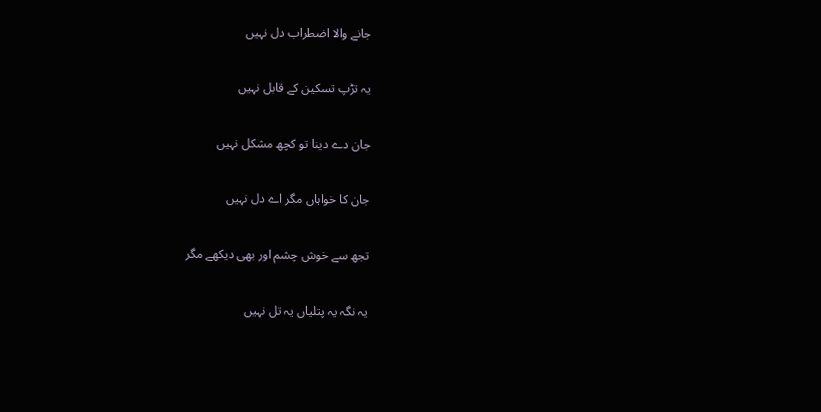جانے والا اضطراب دل نہیں

یہ تڑپ تسکین کے قابل نہیں

جان دے دینا تو کچھ مشکل نہیں

جان کا خواہاں مگر اے دل نہیں

تجھ سے خوش چشم اور بھی دیکھے مگر

یہ نگہ یہ پتلیاں یہ تل نہیں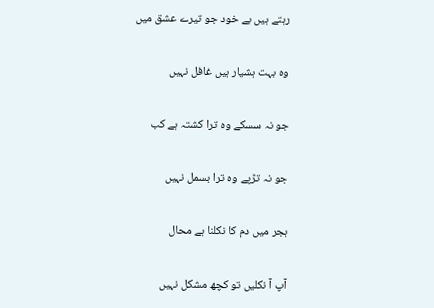رہتے ہیں بے خود جو تیرے عشق میں

وہ بہت ہشیار ہیں غافل نہیں

جو نہ سسکے وہ ترا کشتہ ہے کب

جو نہ تڑپے وہ ترا بسمل نہیں

ہجر میں دم کا نکلنا ہے محال

آپ آ نکلیں تو کچھ مشکل نہیں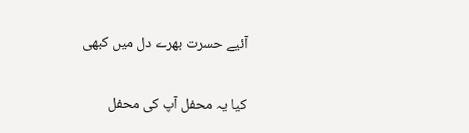آئیے حسرت بھرے دل میں کبھی

کیا یہ محفل آپ کی محفل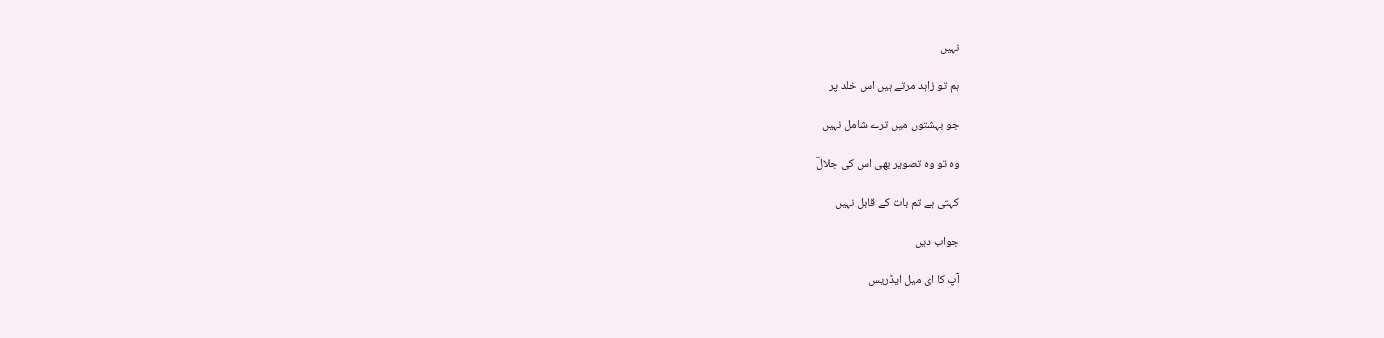نہیں

ہم تو زاہد مرتے ہیں اس خلد پر

جو بہشتوں میں ترے شامل نہیں

وہ تو وہ تصویر بھی اس کی جلالؔ

کہتی ہے تم بات کے قابل نہیں

جواب دیں

آپ کا ای میل ایڈریس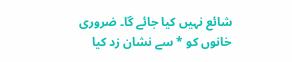شائع نہیں کیا جائے گا۔ ضروری خانوں کو * سے نشان زد کیا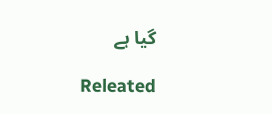گیا ہے

Releated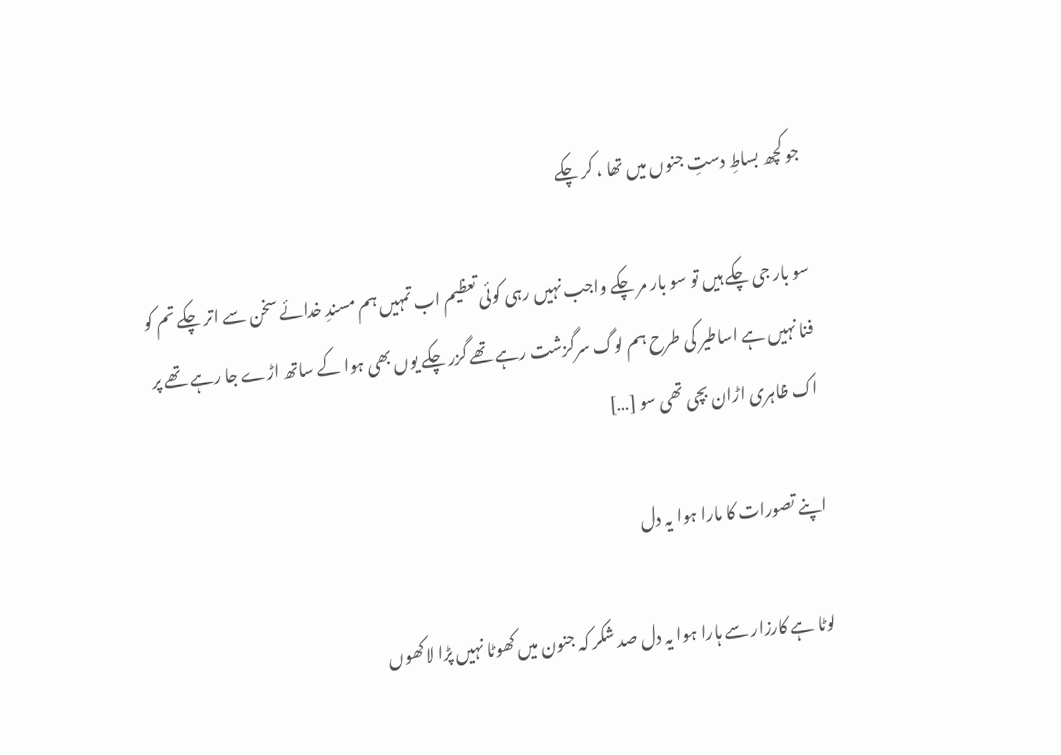جو کچھ بساطِ دستِ جنوں میں تھا ، کر چکے

سو بار جی چکے ہیں تو سو بار مر چکے واجب نہیں رہی کوئی تعظیم اب تمہیں ہم مسندِ خدائے سخن سے اتر چکے تم کو فنا نہیں ہے اساطیر کی طرح ہم لوگ سرگزشت رہے تھے گزر چکے یوں بھی ہوا کے ساتھ اڑے جا رہے تھے پر اک ظاہری اڑان بچی تھی سو […]

اپنے تصورات کا مارا ہوا یہ دل

لوٹا ہے کارزار سے ہارا ہوا یہ دل صد شکر کہ جنون میں کھوٹا نہیں پڑا لاکھوں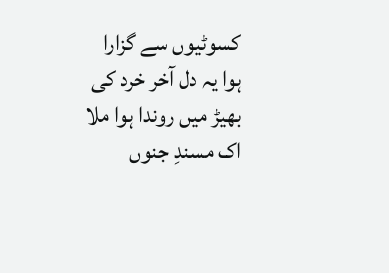کسوٹیوں سے گزارا ہوا یہ دل آخر خرد کی بھیڑ میں روندا ہوا ملا اک مسندِ جنوں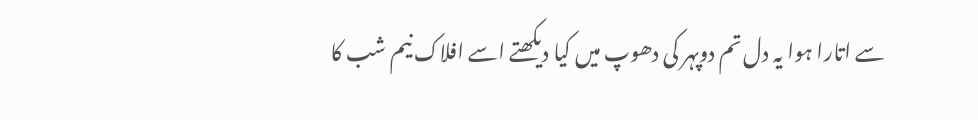سے اتارا ہوا یہ دل تم دوپہر کی دھوپ میں کیا دیکھتے اسے افلاک نیم شب کا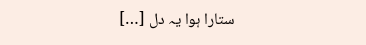ستارا ہوا یہ دل […]